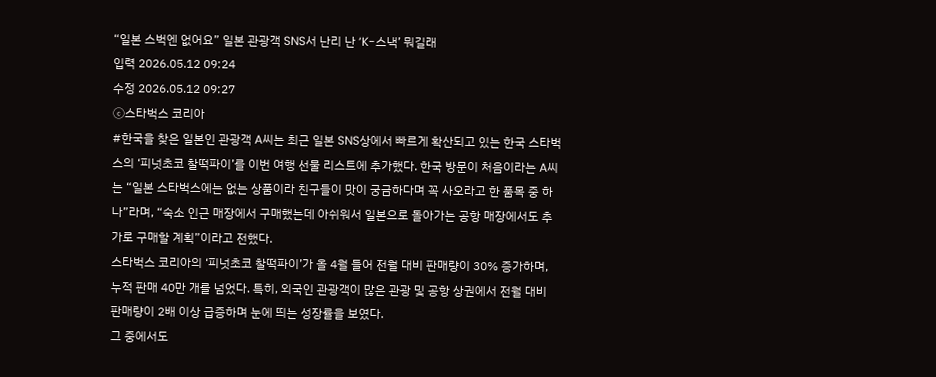“일본 스벅엔 없어요” 일본 관광객 SNS서 난리 난 ‘K-스낵’ 뭐길래
입력 2026.05.12 09:24
수정 2026.05.12 09:27
ⓒ스타벅스 코리아
#한국을 찾은 일본인 관광객 A씨는 최근 일본 SNS상에서 빠르게 확산되고 있는 한국 스타벅스의 ‘피넛초코 찰떡파이’를 이번 여행 선물 리스트에 추가했다. 한국 방문이 처음이라는 A씨는 “일본 스타벅스에는 없는 상품이라 친구들이 맛이 궁금하다며 꼭 사오라고 한 품목 중 하나”라며, “숙소 인근 매장에서 구매했는데 아쉬워서 일본으로 돌아가는 공항 매장에서도 추가로 구매할 계획”이라고 전했다.
스타벅스 코리아의 ‘피넛초코 찰떡파이’가 올 4월 들어 전월 대비 판매량이 30% 증가하며, 누적 판매 40만 개를 넘었다. 특히, 외국인 관광객이 많은 관광 및 공항 상권에서 전월 대비 판매량이 2배 이상 급증하며 눈에 띄는 성장률을 보였다.
그 중에서도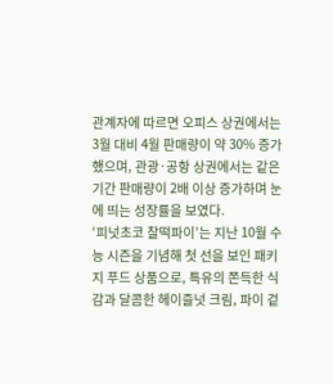관계자에 따르면 오피스 상권에서는 3월 대비 4월 판매량이 약 30% 증가했으며, 관광·공항 상권에서는 같은 기간 판매량이 2배 이상 증가하며 눈에 띄는 성장률을 보였다.
‘피넛초코 찰떡파이’는 지난 10월 수능 시즌을 기념해 첫 선을 보인 패키지 푸드 상품으로, 특유의 쫀득한 식감과 달콤한 헤이즐넛 크림, 파이 겉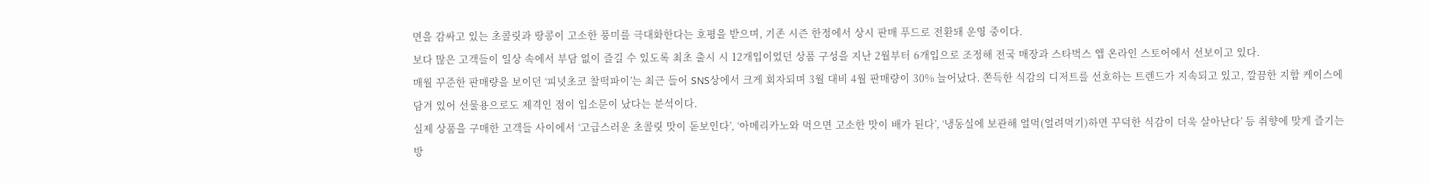면을 감싸고 있는 초콜릿과 땅콩이 고소한 풍미를 극대화한다는 호평을 받으며, 기존 시즌 한정에서 상시 판매 푸드로 전환돼 운영 중이다.
보다 많은 고객들이 일상 속에서 부담 없이 즐길 수 있도록 최초 출시 시 12개입이었던 상품 구성을 지난 2월부터 6개입으로 조정해 전국 매장과 스타벅스 앱 온라인 스토어에서 선보이고 있다.
매월 꾸준한 판매량을 보이던 ‘피넛초코 찰떡파이’는 최근 들어 SNS상에서 크게 회자되며 3월 대비 4월 판매량이 30% 늘어났다. 쫀득한 식감의 디저트를 선호하는 트렌드가 지속되고 있고, 깔끔한 지함 케이스에 담겨 있어 선물용으로도 제격인 점이 입소문이 났다는 분석이다.
실제 상품을 구매한 고객들 사이에서 ‘고급스러운 초콜릿 맛이 돋보인다’, ‘아메리카노와 먹으면 고소한 맛이 배가 된다’, ‘냉동실에 보관해 얼먹(얼려먹기)하면 꾸덕한 식감이 더욱 살아난다’ 등 취향에 맞게 즐기는 방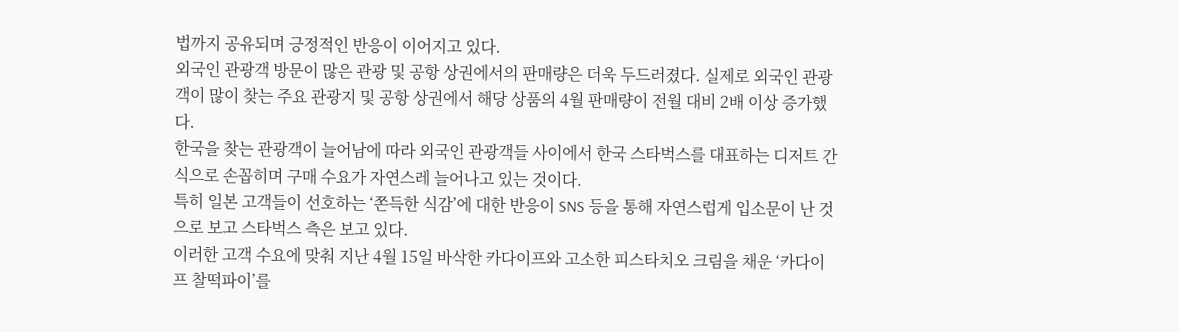법까지 공유되며 긍정적인 반응이 이어지고 있다.
외국인 관광객 방문이 많은 관광 및 공항 상권에서의 판매량은 더욱 두드러졌다. 실제로 외국인 관광객이 많이 찾는 주요 관광지 및 공항 상권에서 해당 상품의 4월 판매량이 전월 대비 2배 이상 증가했다.
한국을 찾는 관광객이 늘어남에 따라 외국인 관광객들 사이에서 한국 스타벅스를 대표하는 디저트 간식으로 손꼽히며 구매 수요가 자연스레 늘어나고 있는 것이다.
특히 일본 고객들이 선호하는 ‘쫀득한 식감’에 대한 반응이 SNS 등을 통해 자연스럽게 입소문이 난 것으로 보고 스타벅스 측은 보고 있다.
이러한 고객 수요에 맞춰 지난 4월 15일 바삭한 카다이프와 고소한 피스타치오 크림을 채운 ‘카다이프 찰떡파이’를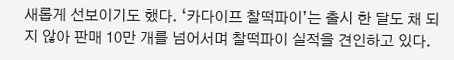새롭게 선보이기도 했다. ‘카다이프 찰떡파이’는 출시 한 달도 채 되지 않아 판매 10만 개를 넘어서며 찰떡파이 실적을 견인하고 있다.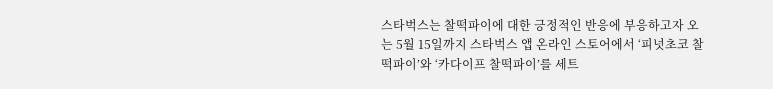스타벅스는 찰떡파이에 대한 긍정적인 반응에 부응하고자 오는 5월 15일까지 스타벅스 앱 온라인 스토어에서 ‘피넛초코 찰떡파이’와 ‘카다이프 찰떡파이’를 세트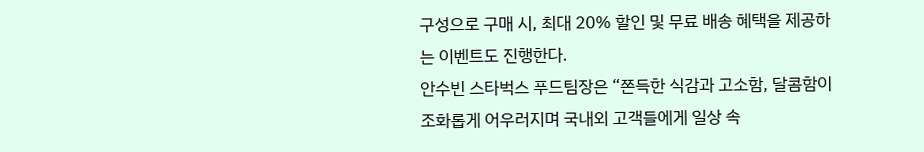구성으로 구매 시, 최대 20% 할인 및 무료 배송 혜택을 제공하는 이벤트도 진행한다.
안수빈 스타벅스 푸드팀장은 “쫀득한 식감과 고소함, 달콤함이 조화롭게 어우러지며 국내외 고객들에게 일상 속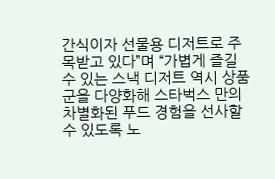간식이자 선물용 디저트로 주목받고 있다”며 “가볍게 즐길 수 있는 스낵 디저트 역시 상품군을 다양화해 스타벅스 만의 차별화된 푸드 경험을 선사할 수 있도록 노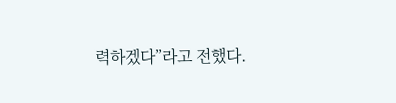력하겠다”라고 전했다.